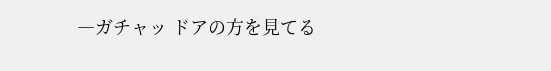―ガチャッ ドアの方を見てる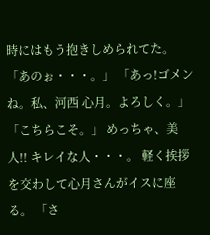時にはもう抱きしめられてた。 「あのぉ・・・。」 「あっ!ゴメンね。私、河西 心月。よろしく。」 「こちらこそ。」 めっちゃ、美人!! キレイな人・・・。 軽く挨拶を交わして心月さんがイスに座る。 「さ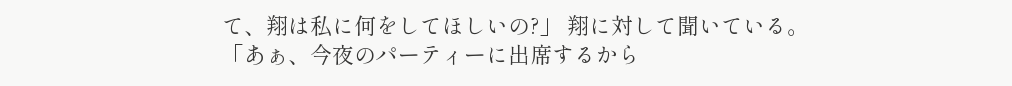て、翔は私に何をしてほしいの?」 翔に対して聞いている。 「あぁ、今夜のパーティーに出席するから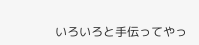いろいろと手伝ってやっ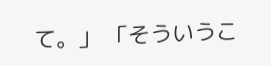て。」 「そういうこ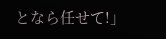となら任せて!」